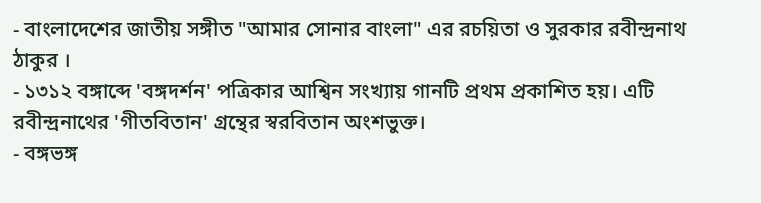- বাংলাদেশের জাতীয় সঙ্গীত "আমার সোনার বাংলা" এর রচয়িতা ও সুরকার রবীন্দ্রনাথ ঠাকুর ।
- ১৩১২ বঙ্গাব্দে 'বঙ্গদর্শন' পত্রিকার আশ্বিন সংখ্যায় গানটি প্রথম প্রকাশিত হয়। এটি রবীন্দ্রনাথের 'গীতবিতান' গ্রন্থের স্বরবিতান অংশভুক্ত।
- বঙ্গভঙ্গ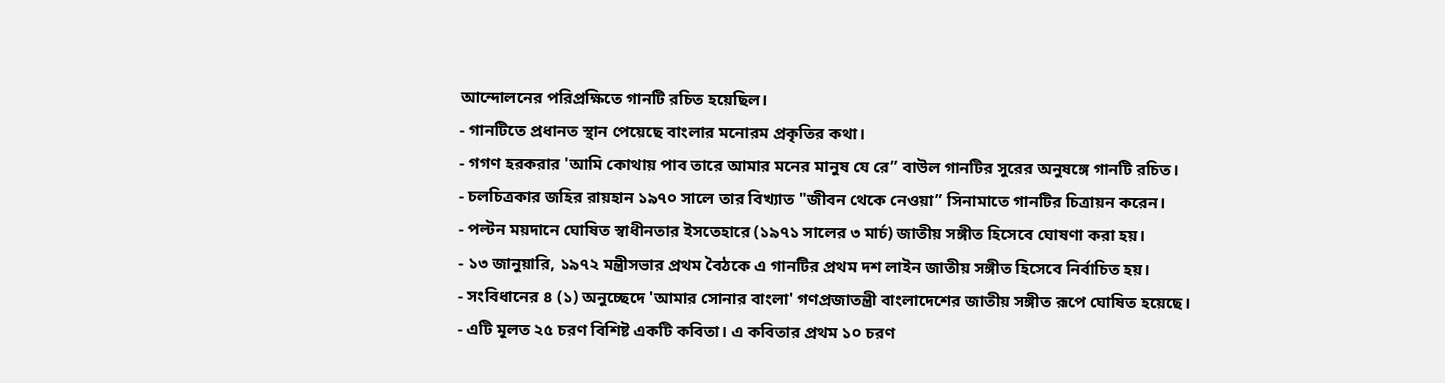আন্দোলনের পরিপ্রক্ষিতে গানটি রচিত হয়েছিল।
- গানটিতে প্রধানত স্থান পেয়েছে বাংলার মনোরম প্রকৃতির কথা।
- গগণ হরকরার 'আমি কোথায় পাব তারে আমার মনের মানুষ যে রে” বাউল গানটির সুরের অনুষঙ্গে গানটি রচিত।
- চলচিত্রকার জহির রায়হান ১৯৭০ সালে তার বিখ্যাত "জীবন থেকে নেওয়া” সিনামাতে গানটির চিত্রায়ন করেন।
- পল্টন ময়দানে ঘোষিত স্বাধীনতার ইসতেহারে (১৯৭১ সালের ৩ মার্চ) জাতীয় সঙ্গীত হিসেবে ঘোষণা করা হয়।
- ১৩ জানুয়ারি, ১৯৭২ মন্ত্রীসভার প্রথম বৈঠকে এ গানটির প্রথম দশ লাইন জাতীয় সঙ্গীত হিসেবে নির্বাচিত হয়।
- সংবিধানের ৪ (১) অনুচ্ছেদে 'আমার সোনার বাংলা' গণপ্রজাতন্ত্রী বাংলাদেশের জাতীয় সঙ্গীত রূপে ঘোষিত হয়েছে।
- এটি মূলত ২৫ চরণ বিশিষ্ট একটি কবিতা। এ কবিতার প্রথম ১০ চরণ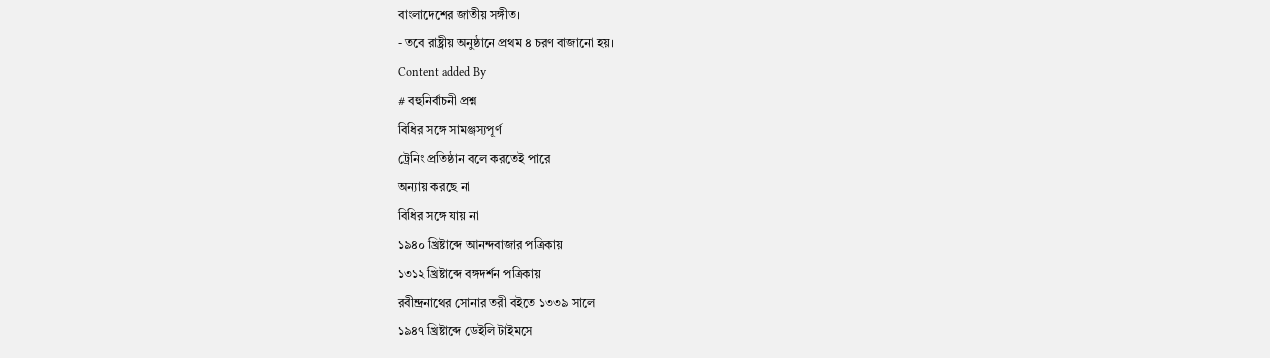বাংলাদেশের জাতীয় সঙ্গীত।
- তবে রাষ্ট্রীয় অনুষ্ঠানে প্রথম ৪ চরণ বাজানো হয়।
Content added By
# বহুনির্বাচনী প্রশ্ন
বিধির সঙ্গে সামঞ্জস্যপূর্ণ
ট্রেনিং প্রতিষ্ঠান বলে করতেই পারে
অন্যায় করছে না
বিধির সঙ্গে যায় না
১৯৪০ খ্রিষ্টাব্দে আনন্দবাজার পত্রিকায়
১৩১২ খ্রিষ্টাব্দে বঙ্গদর্শন পত্রিকায়
রবীন্দ্রনাথের সোনার তরী বইতে ১৩৩৯ সালে
১৯৪৭ খ্রিষ্টাব্দে ডেইলি টাইমসে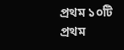প্রথম ১০টি
প্রথম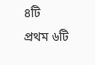৪টি
প্রথম ৬টি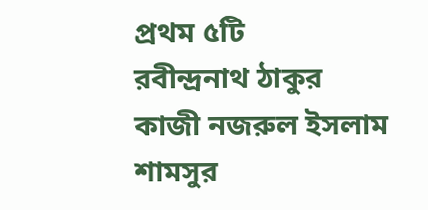প্রথম ৫টি
রবীন্দ্রনাথ ঠাকুর
কাজী নজরুল ইসলাম
শামসুর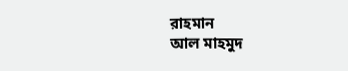রাহমান
আল মাহমুদ